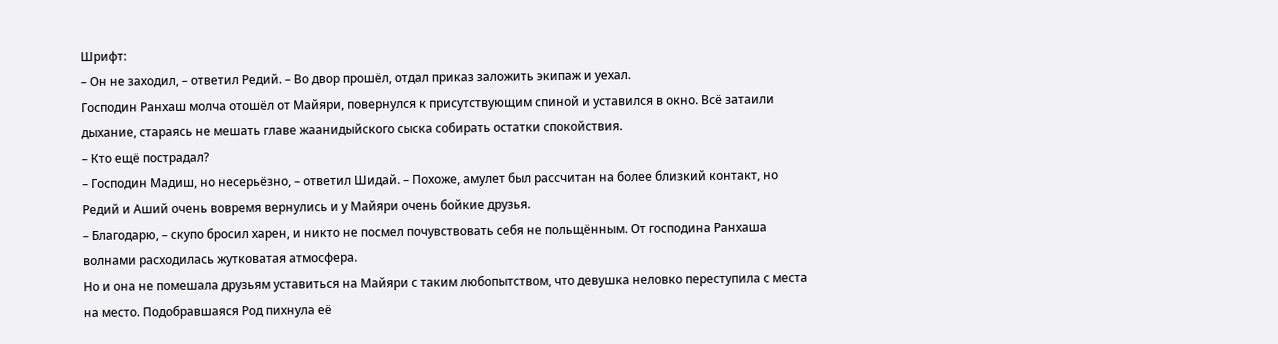Шрифт:
– Он не заходил, – ответил Редий. – Во двор прошёл, отдал приказ заложить экипаж и уехал.
Господин Ранхаш молча отошёл от Майяри, повернулся к присутствующим спиной и уставился в окно. Всё затаили дыхание, стараясь не мешать главе жаанидыйского сыска собирать остатки спокойствия.
– Кто ещё пострадал?
– Господин Мадиш, но несерьёзно, – ответил Шидай. – Похоже, амулет был рассчитан на более близкий контакт, но Редий и Аший очень вовремя вернулись и у Майяри очень бойкие друзья.
– Благодарю, – скупо бросил харен, и никто не посмел почувствовать себя не польщённым. От господина Ранхаша волнами расходилась жутковатая атмосфера.
Но и она не помешала друзьям уставиться на Майяри с таким любопытством, что девушка неловко переступила с места на место. Подобравшаяся Род пихнула её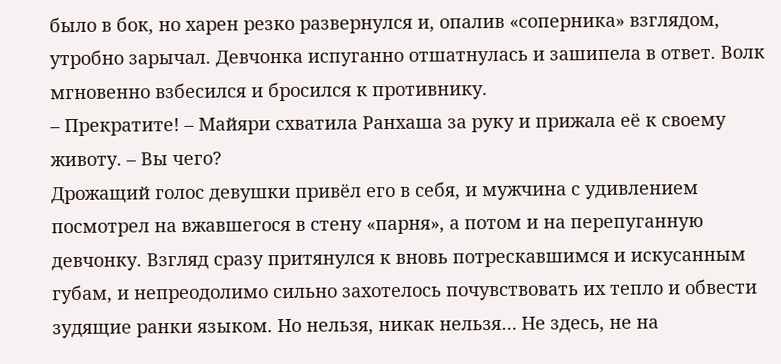было в бок, но харен резко развернулся и, опалив «соперника» взглядом, утробно зарычал. Девчонка испуганно отшатнулась и зашипела в ответ. Волк мгновенно взбесился и бросился к противнику.
– Прекратите! – Майяри схватила Ранхаша за руку и прижала её к своему животу. – Вы чего?
Дрожащий голос девушки привёл его в себя, и мужчина с удивлением посмотрел на вжавшегося в стену «парня», а потом и на перепуганную девчонку. Взгляд сразу притянулся к вновь потрескавшимся и искусанным губам, и непреодолимо сильно захотелось почувствовать их тепло и обвести зудящие ранки языком. Но нельзя, никак нельзя… Не здесь, не на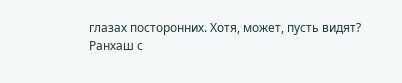глазах посторонних. Хотя, может, пусть видят?
Ранхаш с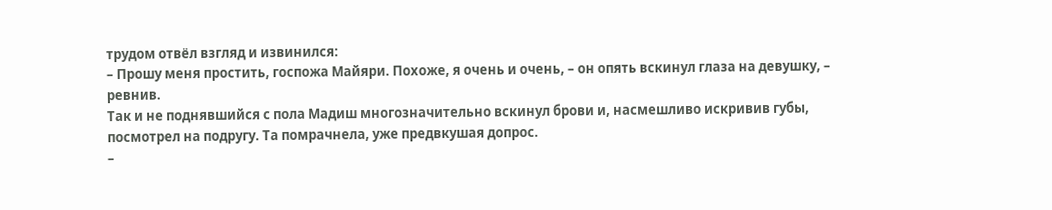трудом отвёл взгляд и извинился:
– Прошу меня простить, госпожа Майяри. Похоже, я очень и очень, – он опять вскинул глаза на девушку, – ревнив.
Так и не поднявшийся с пола Мадиш многозначительно вскинул брови и, насмешливо искривив губы, посмотрел на подругу. Та помрачнела, уже предвкушая допрос.
–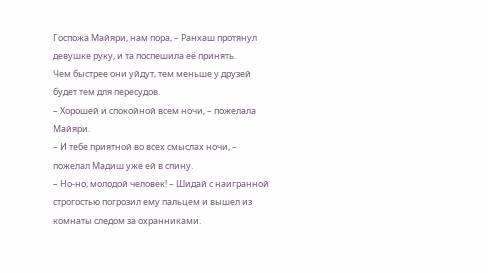Госпожа Майяри, нам пора, – Ранхаш протянул девушке руку, и та поспешила её принять.
Чем быстрее они уйдут, тем меньше у друзей будет тем для пересудов.
– Хорошей и спокойной всем ночи, – пожелала Майяри.
– И тебе приятной во всех смыслах ночи, – пожелал Мадиш уже ей в спину.
– Но-но, молодой человек! – Шидай с наигранной строгостью погрозил ему пальцем и вышел из комнаты следом за охранниками.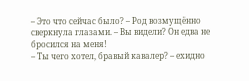– Это что сейчас было? – Род возмущённо сверкнула глазами. – Вы видели? Он едва не бросился на меня!
– Ты чего хотел, бравый кавалер? – ехидно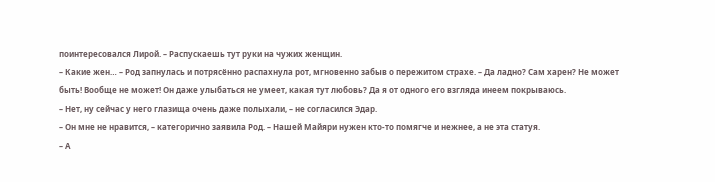поинтересовался Лирой. – Распускаешь тут руки на чужих женщин.
– Какие жен… – Род запнулась и потрясённо распахнула рот, мгновенно забыв о пережитом страхе. – Да ладно? Сам харен? Не может быть! Вообще не может! Он даже улыбаться не умеет, какая тут любовь? Да я от одного его взгляда инеем покрываюсь.
– Нет, ну сейчас у него глазища очень даже полыхали, – не согласился Эдар.
– Он мне не нравится, – категорично заявила Род. – Нашей Майяри нужен кто-то помягче и нежнее, а не эта статуя.
– А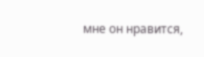мне он нравится,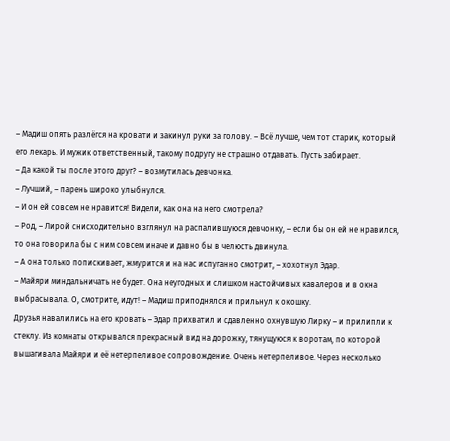– Мадиш опять разлёгся на кровати и закинул руки за голову. – Всё лучше, чем тот старик, который его лекарь. И мужик ответственный, такому подругу не страшно отдавать. Пусть забирает.
– Да какой ты после этого друг? – возмутилась девчонка.
– Лучший, – парень широко улыбнулся.
– И он ей совсем не нравится! Видели, как она на него смотрела?
– Род, – Лирой снисходительно взглянул на распалившуюся девчонку, – если бы он ей не нравился, то она говорила бы с ним совсем иначе и давно бы в челюсть двинула.
– А она только попискивает, жмурится и на нас испуганно смотрит, – хохотнул Эдар.
– Майяри миндальничать не будет. Она неугодных и слишком настойчивых кавалеров и в окна выбрасывала. О, смотрите, идут! – Мадиш приподнялся и прильнул к окошку.
Друзья навалились на его кровать – Эдар прихватил и сдавленно охнувшую Лирку – и прилипли к стеклу. Из комнаты открывался прекрасный вид на дорожку, тянущуюся к воротам, по которой вышагивала Майяри и её нетерпеливое сопровождение. Очень нетерпеливое. Через несколько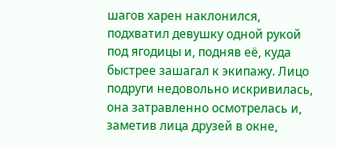шагов харен наклонился, подхватил девушку одной рукой под ягодицы и, подняв её, куда быстрее зашагал к экипажу. Лицо подруги недовольно искривилась, она затравленно осмотрелась и, заметив лица друзей в окне,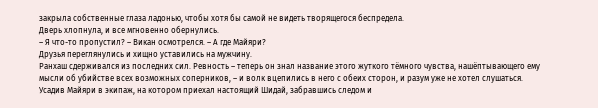закрыла собственные глаза ладонью, чтобы хотя бы самой не видеть творящегося беспредела.
Дверь хлопнула, и все мгновенно обернулись.
– Я что-то пропустил? – Викан осмотрелся. – А где Майяри?
Друзья переглянулись и хищно уставились на мужчину.
Ранхаш сдерживался из последних сил. Ревность – теперь он знал название этого жуткого тёмного чувства, нашёптывающего ему мысли об убийстве всех возможных соперников, – и волк вцепились в него с обеих сторон, и разум уже не хотел слушаться. Усадив Майяри в экипаж, на котором приехал настоящий Шидай, забравшись следом и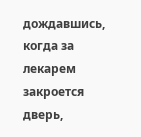дождавшись, когда за лекарем закроется дверь,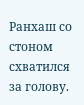Ранхаш со стоном схватился за голову.